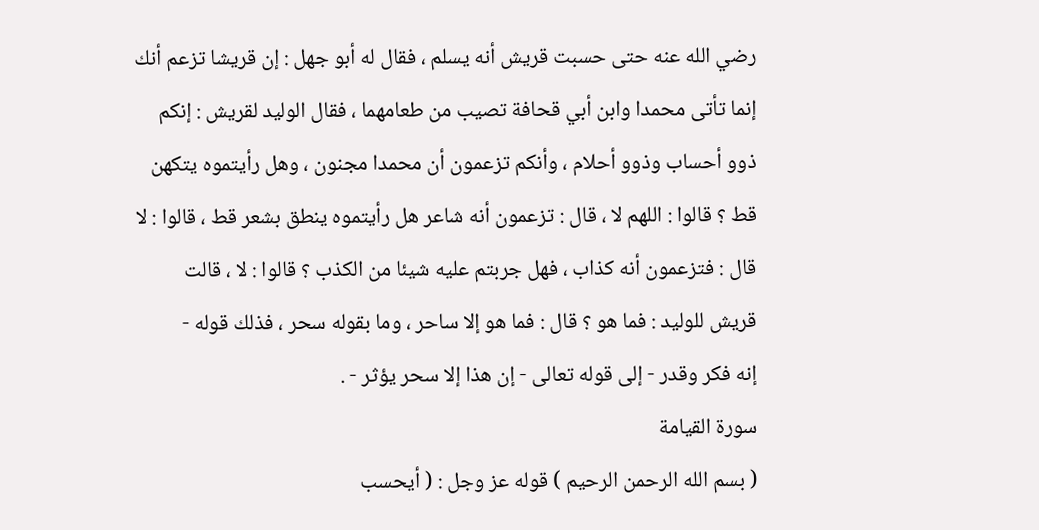رضي الله عنه حتى حسبت قريش أنه يسلم ، فقال له أبو جهل : إن قريشا تزعم أنك
إنما تأتى محمدا وابن أبي قحافة تصيب من طعامهما ، فقال الوليد لقريش : إنكم
ذوو أحساب وذوو أحلام ، وأنكم تزعمون أن محمدا مجنون ، وهل رأيتموه يتكهن
قط ؟ قالوا : اللهم لا ، قال : تزعمون أنه شاعر هل رأيتموه ينطق بشعر قط ، قالوا : لا
قال : فتزعمون أنه كذاب ، فهل جربتم عليه شيئا من الكذب ؟ قالوا : لا ، قالت
قريش للوليد : فما هو ؟ قال : فما هو إلا ساحر ، وما بقوله سحر ، فذلك قوله -
إنه فكر وقدر - إلى قوله تعالى - إن هذا إلا سحر يؤثر - .
سورة القيامة
( بسم الله الرحمن الرحيم ) قوله عز وجل : ( أيحسب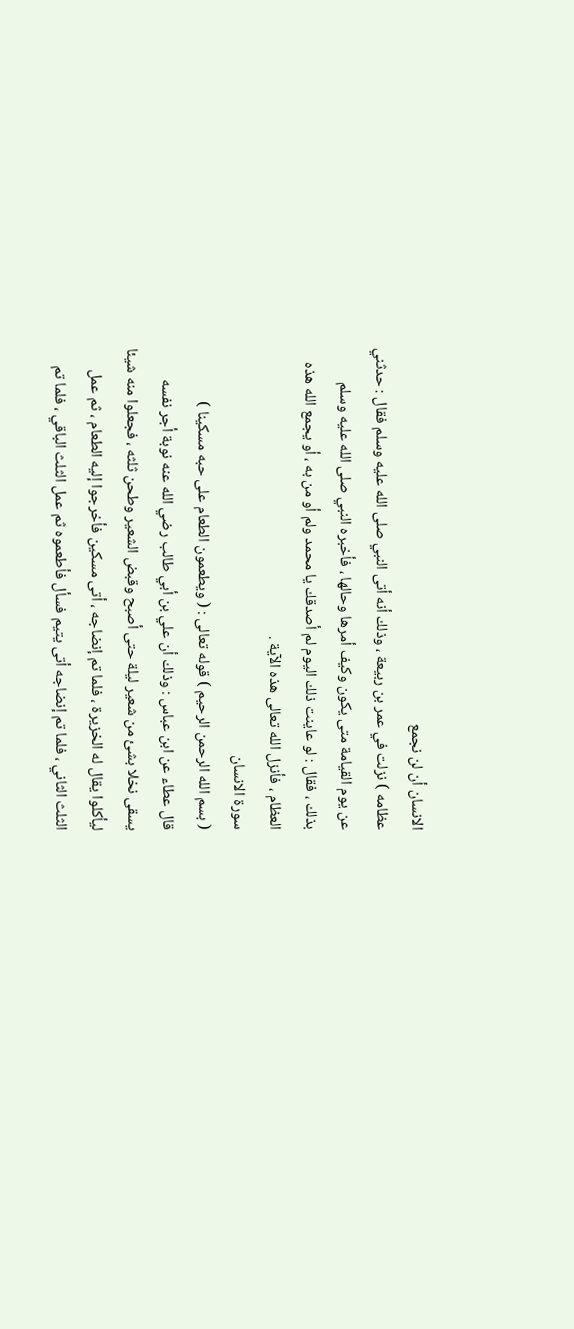الانسان أن لن نجمع
عظامه ) نزلت في عمر بن ربيعة ، وذلك أنه أتى النبي صلى الله عليه وسلم فقال : حدثني
عن يوم القيامة متى يكون وكيف أمرها وحالها ، فأخبره النبي صلى الله عليه وسلم
بذلك ، فقال : لو عاينت ذلك اليوم لم أصدقك يا محمد ولم أو من به ، أو يجمع الله هذه
العظام ، فأنزل الله تعالى هذه الآية .
سورة الانسان
( بسم الله الرحمن الرحيم ) قوله تعالى : ( ويطعمون الطعام على حبه مسكينا )
قال عطاء عن ابن عباس : وذلك أن علي بن أبي طالب رضي الله عنه نوبة أجر نفسه
يسقى نخلا بشئ من شعير ليلة حتى أصبح وقبض الشعير وطحن ثلثه ، فجعلوا منه شيئا
ليأكلوا يقال له الخزيرة ، فلما تم إنضاجه ، أتى مسكين فأخرجوا إليه الطعام ، ثم عمل
الثلث الثاني ، فلما تم إنضاجه أتى يتيم فسأل فأطعموه ثم عمل الثلث الباقي ، فلما تم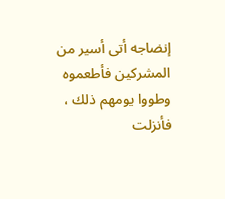إنضاجه أتى أسير من المشركين فأطعموه وطووا يومهم ذلك ، فأنزلت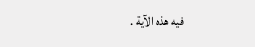فيه هذه الآية .